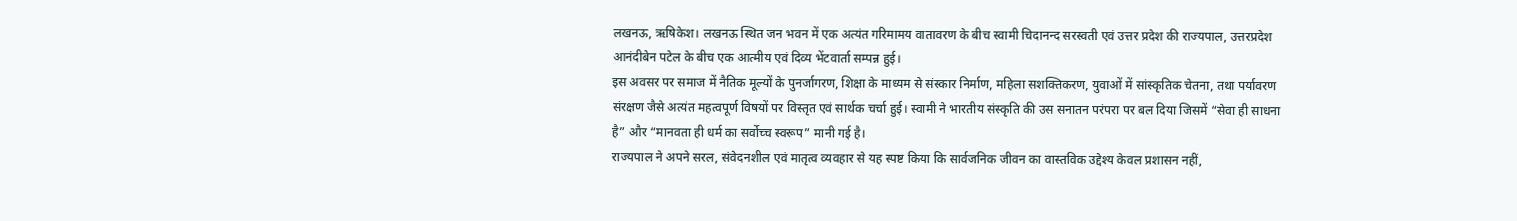लखनऊ, ऋषिकेश। लखनऊ स्थित जन भवन में एक अत्यंत गरिमामय वातावरण के बीच स्वामी चिदानन्द सरस्वती एवं उत्तर प्रदेश की राज्यपाल, उत्तरप्रदेश आनंदीबेन पटेल के बीच एक आत्मीय एवं दिव्य भेंटवार्ता सम्पन्न हुई।
इस अवसर पर समाज में नैतिक मूल्यों के पुनर्जागरण, शिक्षा के माध्यम से संस्कार निर्माण, महिला सशक्तिकरण, युवाओं में सांस्कृतिक चेतना, तथा पर्यावरण संरक्षण जैसे अत्यंत महत्वपूर्ण विषयों पर विस्तृत एवं सार्थक चर्चा हुई। स्वामी ने भारतीय संस्कृति की उस सनातन परंपरा पर बल दिया जिसमें “सेवा ही साधना है” और “मानवता ही धर्म का सर्वोच्च स्वरूप” मानी गई है।
राज्यपाल ने अपने सरल, संवेदनशील एवं मातृत्व व्यवहार से यह स्पष्ट किया कि सार्वजनिक जीवन का वास्तविक उद्देश्य केवल प्रशासन नहीं,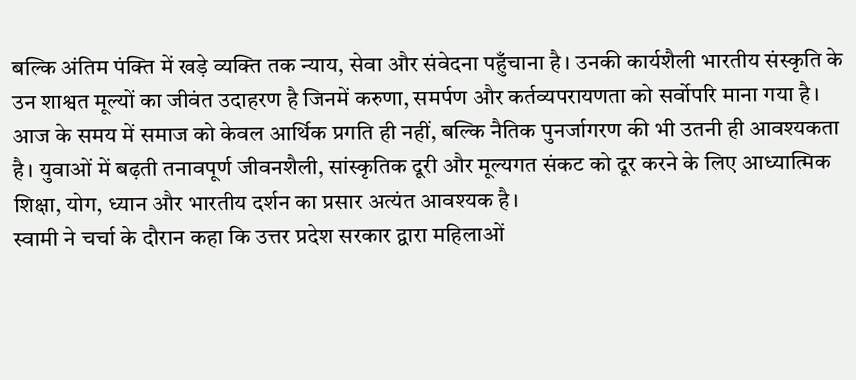बल्कि अंतिम पंक्ति में खड़े व्यक्ति तक न्याय, सेवा और संवेदना पहुँचाना है। उनकी कार्यशैली भारतीय संस्कृति के उन शाश्वत मूल्यों का जीवंत उदाहरण है जिनमें करुणा, समर्पण और कर्तव्यपरायणता को सर्वोपरि माना गया है।
आज के समय में समाज को केवल आर्थिक प्रगति ही नहीं, बल्कि नैतिक पुनर्जागरण की भी उतनी ही आवश्यकता है। युवाओं में बढ़ती तनावपूर्ण जीवनशैली, सांस्कृतिक दूरी और मूल्यगत संकट को दूर करने के लिए आध्यात्मिक शिक्षा, योग, ध्यान और भारतीय दर्शन का प्रसार अत्यंत आवश्यक है।
स्वामी ने चर्चा के दौरान कहा कि उत्तर प्रदेश सरकार द्वारा महिलाओं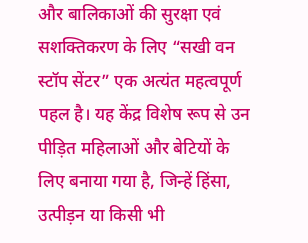और बालिकाओं की सुरक्षा एवं सशक्तिकरण के लिए “सखी वन स्टॉप सेंटर” एक अत्यंत महत्वपूर्ण पहल है। यह केंद्र विशेष रूप से उन पीड़ित महिलाओं और बेटियों के लिए बनाया गया है, जिन्हें हिंसा, उत्पीड़न या किसी भी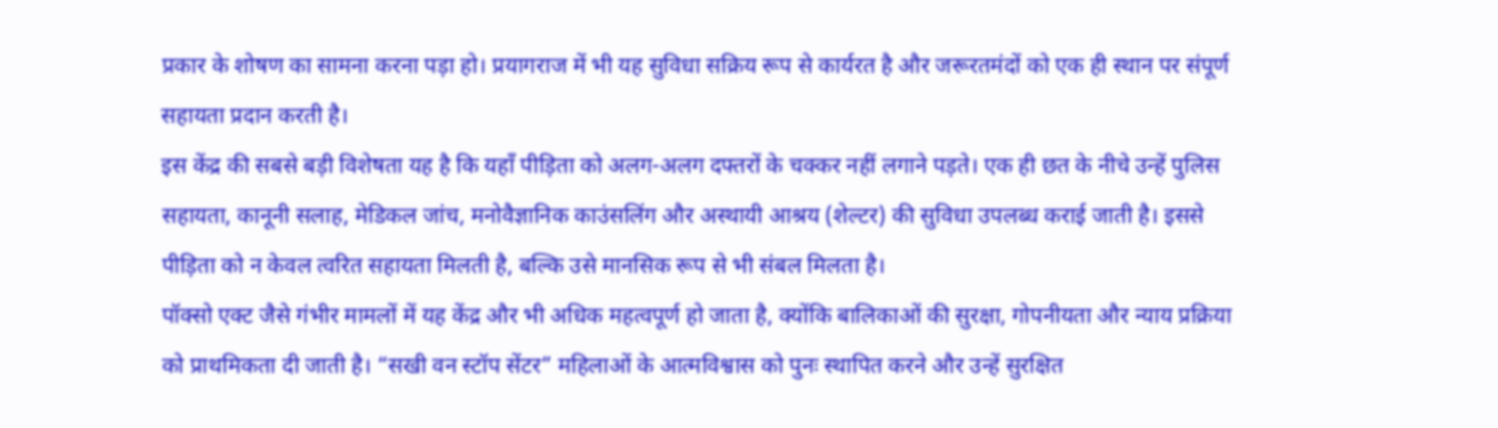प्रकार के शोषण का सामना करना पड़ा हो। प्रयागराज में भी यह सुविधा सक्रिय रूप से कार्यरत है और जरूरतमंदों को एक ही स्थान पर संपूर्ण सहायता प्रदान करती है।
इस केंद्र की सबसे बड़ी विशेषता यह है कि यहाँ पीड़िता को अलग-अलग दफ्तरों के चक्कर नहीं लगाने पड़ते। एक ही छत के नीचे उन्हें पुलिस सहायता, कानूनी सलाह, मेडिकल जांच, मनोवैज्ञानिक काउंसलिंग और अस्थायी आश्रय (शेल्टर) की सुविधा उपलब्ध कराई जाती है। इससे पीड़िता को न केवल त्वरित सहायता मिलती है, बल्कि उसे मानसिक रूप से भी संबल मिलता है।
पॉक्सो एक्ट जैसे गंभीर मामलों में यह केंद्र और भी अधिक महत्वपूर्ण हो जाता है, क्योंकि बालिकाओं की सुरक्षा, गोपनीयता और न्याय प्रक्रिया को प्राथमिकता दी जाती है। “सखी वन स्टॉप सेंटर” महिलाओं के आत्मविश्वास को पुनः स्थापित करने और उन्हें सुरक्षित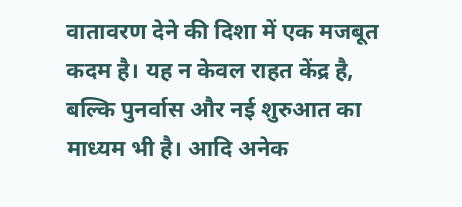वातावरण देने की दिशा में एक मजबूत कदम है। यह न केवल राहत केंद्र है, बल्कि पुनर्वास और नई शुरुआत का माध्यम भी है। आदि अनेक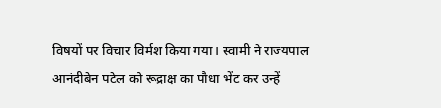विषयों पर विचार विर्मश किया गया। स्वामी ने राज्यपाल आनंदीबेन पटेल को रूद्राक्ष का पौधा भेंट कर उन्हें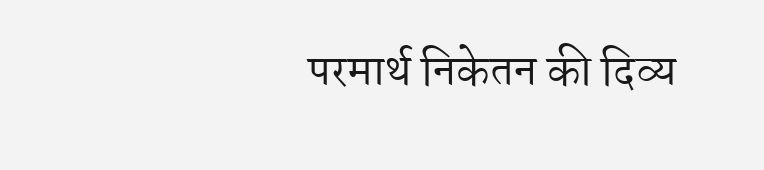परमार्थ निकेतन की दिव्य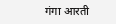गंगा आरती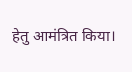हेतु आमंत्रित किया।